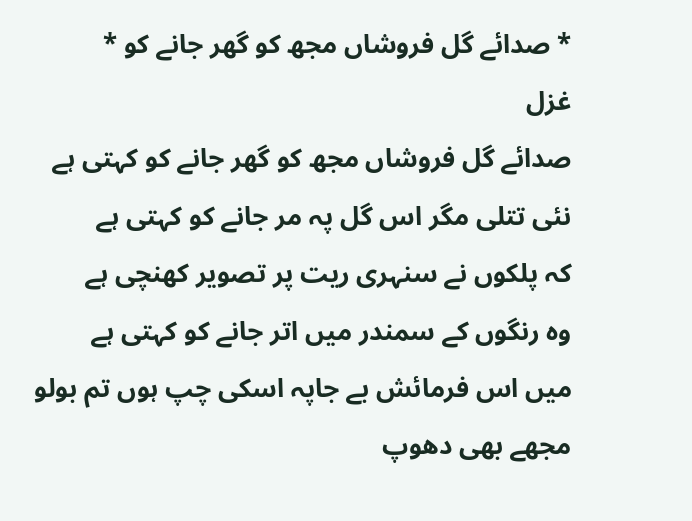* صدائے گل فروشاں مجھ کو گھر جانے کو *
غزل
صدائے گل فروشاں مجھ کو گھر جانے کو کہتی ہے
نئی تتلی مگر اس گل پہ مر جانے کو کہتی ہے
کہ پلکوں نے سنہری ریت پر تصویر کھنچی ہے
وہ رنگوں کے سمندر میں اتر جانے کو کہتی ہے
میں اس فرمائش بے جاپہ اسکی چپ ہوں تم بولو
مجھے بھی دھوپ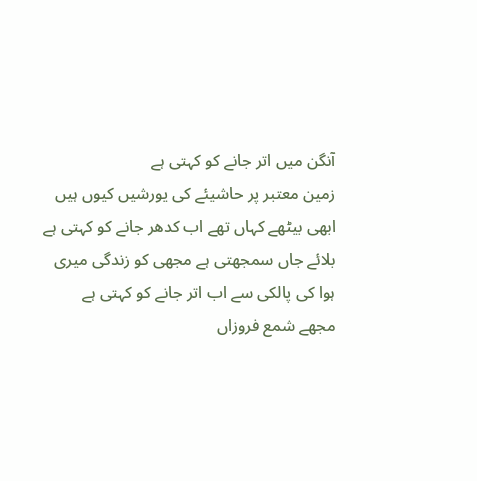آنگن میں اتر جانے کو کہتی ہے
زمین معتبر پر حاشیئے کی یورشیں کیوں ہیں
ابھی بیٹھے کہاں تھے اب کدھر جانے کو کہتی ہے
بلائے جاں سمجھتی ہے مجھی کو زندگی میری
ہوا کی پالکی سے اب اتر جانے کو کہتی ہے
مجھے شمع فروزاں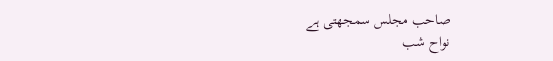صاحب مجلس سمجھتی ہے
نواح شب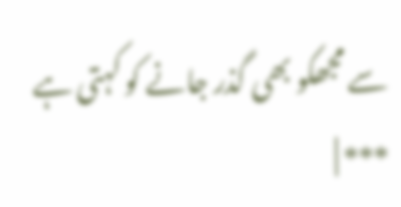سے مجھکو بھی گذر جانے کو کہتی ہے
*** |